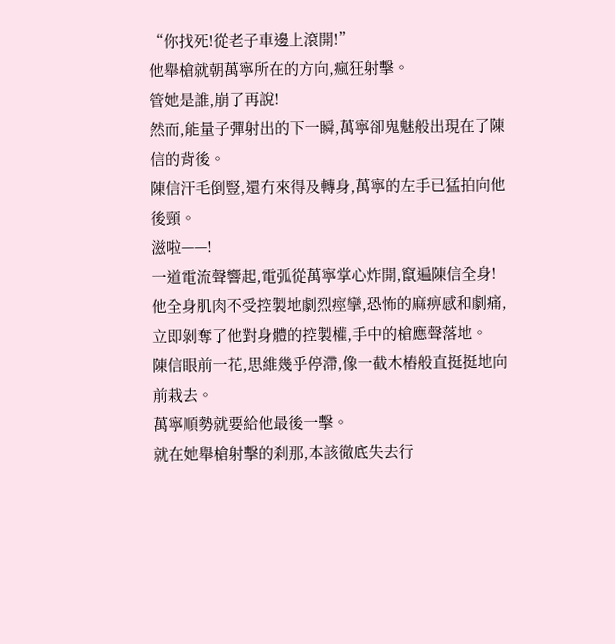“你找死!從老子車邊上滾開!”
他舉槍就朝萬寧所在的方向,瘋狂射擊。
管她是誰,崩了再說!
然而,能量子彈射出的下一瞬,萬寧卻鬼魅般出現在了陳信的背後。
陳信汗毛倒豎,還冇來得及轉身,萬寧的左手已猛拍向他後頸。
滋啦——!
一道電流聲響起,電弧從萬寧掌心炸開,竄遍陳信全身!
他全身肌肉不受控製地劇烈痙攣,恐怖的麻痹感和劇痛,立即剝奪了他對身體的控製權,手中的槍應聲落地。
陳信眼前一花,思維幾乎停滯,像一截木樁般直挺挺地向前栽去。
萬寧順勢就要給他最後一擊。
就在她舉槍射擊的刹那,本該徹底失去行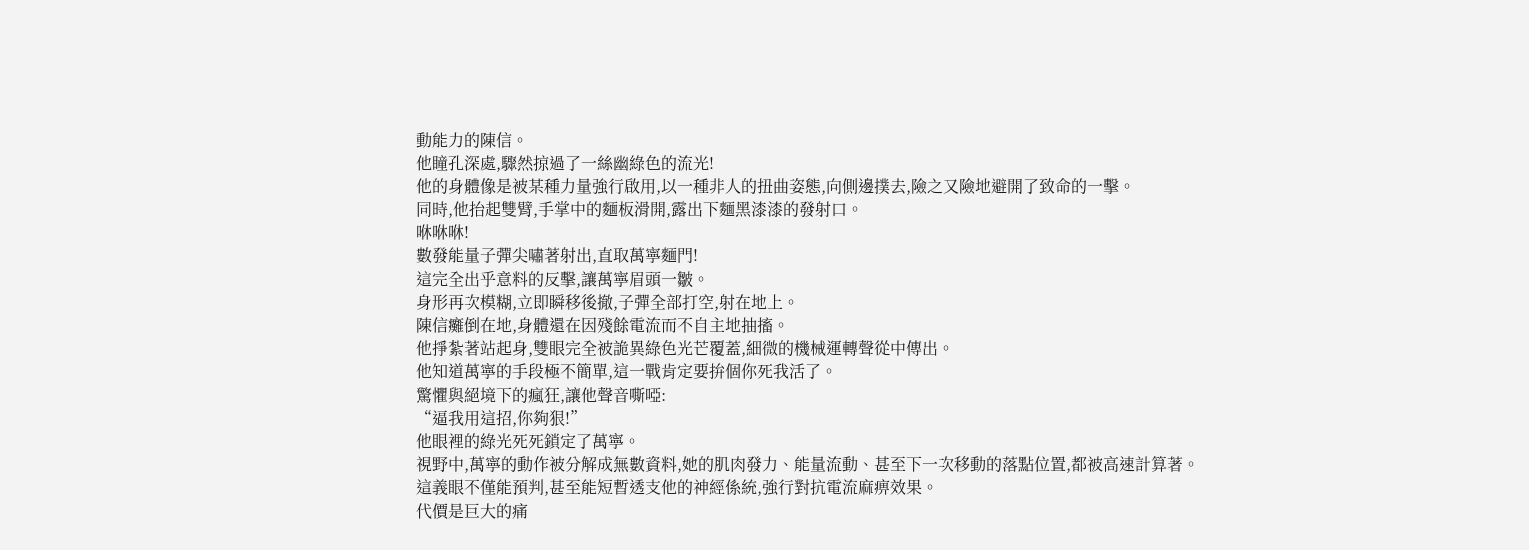動能力的陳信。
他瞳孔深處,驟然掠過了一絲幽綠色的流光!
他的身體像是被某種力量強行啟用,以一種非人的扭曲姿態,向側邊撲去,險之又險地避開了致命的一擊。
同時,他抬起雙臂,手掌中的麵板滑開,露出下麵黑漆漆的發射口。
咻咻咻!
數發能量子彈尖嘯著射出,直取萬寧麵門!
這完全出乎意料的反擊,讓萬寧眉頭一皺。
身形再次模糊,立即瞬移後撤,子彈全部打空,射在地上。
陳信癱倒在地,身體還在因殘餘電流而不自主地抽搐。
他掙紮著站起身,雙眼完全被詭異綠色光芒覆蓋,細微的機械運轉聲從中傳出。
他知道萬寧的手段極不簡單,這一戰肯定要拚個你死我活了。
驚懼與絕境下的瘋狂,讓他聲音嘶啞:
“逼我用這招,你夠狠!”
他眼裡的綠光死死鎖定了萬寧。
視野中,萬寧的動作被分解成無數資料,她的肌肉發力、能量流動、甚至下一次移動的落點位置,都被高速計算著。
這義眼不僅能預判,甚至能短暫透支他的神經係統,強行對抗電流麻痹效果。
代價是巨大的痛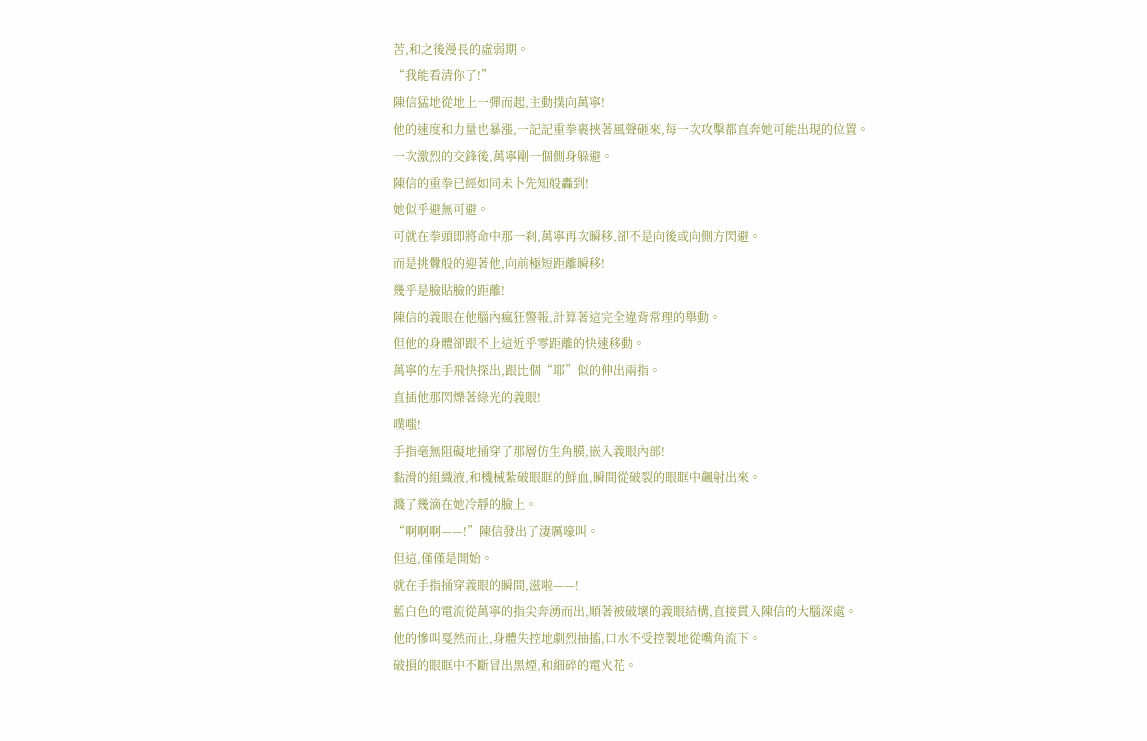苦,和之後漫長的虛弱期。
“我能看清你了!”
陳信猛地從地上一彈而起,主動撲向萬寧!
他的速度和力量也暴漲,一記記重拳裹挾著風聲砸來,每一次攻擊都直奔她可能出現的位置。
一次激烈的交鋒後,萬寧剛一個側身躲避。
陳信的重拳已經如同未卜先知般轟到!
她似乎避無可避。
可就在拳頭即將命中那一刹,萬寧再次瞬移,卻不是向後或向側方閃避。
而是挑釁般的迎著他,向前極短距離瞬移!
幾乎是臉貼臉的距離!
陳信的義眼在他腦內瘋狂警報,計算著這完全違背常理的舉動。
但他的身體卻跟不上這近乎零距離的快速移動。
萬寧的左手飛快探出,跟比個“耶”似的伸出兩指。
直插他那閃爍著綠光的義眼!
噗嗤!
手指毫無阻礙地捅穿了那層仿生角膜,嵌入義眼內部!
黏滑的組織液,和機械紮破眼眶的鮮血,瞬間從破裂的眼眶中飆射出來。
濺了幾滴在她冷靜的臉上。
“啊啊啊——!”陳信發出了淒厲嚎叫。
但這,僅僅是開始。
就在手指捅穿義眼的瞬間,滋啦——!
藍白色的電流從萬寧的指尖奔湧而出,順著被破壞的義眼結構,直接貫入陳信的大腦深處。
他的慘叫戛然而止,身體失控地劇烈抽搐,口水不受控製地從嘴角流下。
破損的眼眶中不斷冒出黑煙,和細碎的電火花。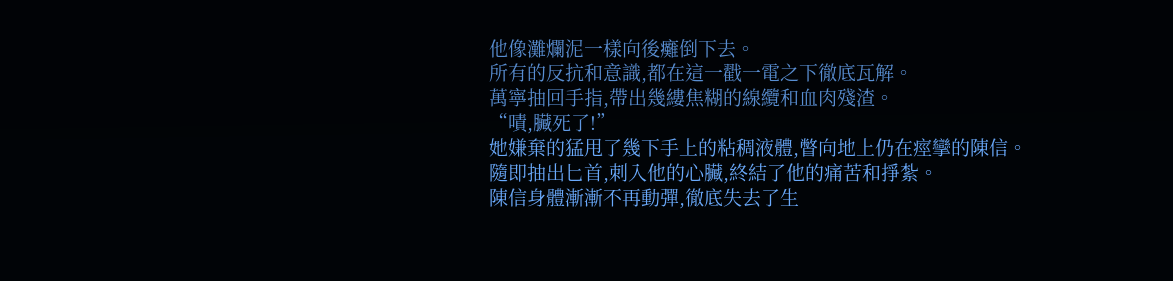他像灘爛泥一樣向後癱倒下去。
所有的反抗和意識,都在這一戳一電之下徹底瓦解。
萬寧抽回手指,帶出幾縷焦糊的線纜和血肉殘渣。
“嘖,臟死了!”
她嫌棄的猛甩了幾下手上的粘稠液體,瞥向地上仍在痙攣的陳信。
隨即抽出匕首,刺入他的心臟,終結了他的痛苦和掙紮。
陳信身體漸漸不再動彈,徹底失去了生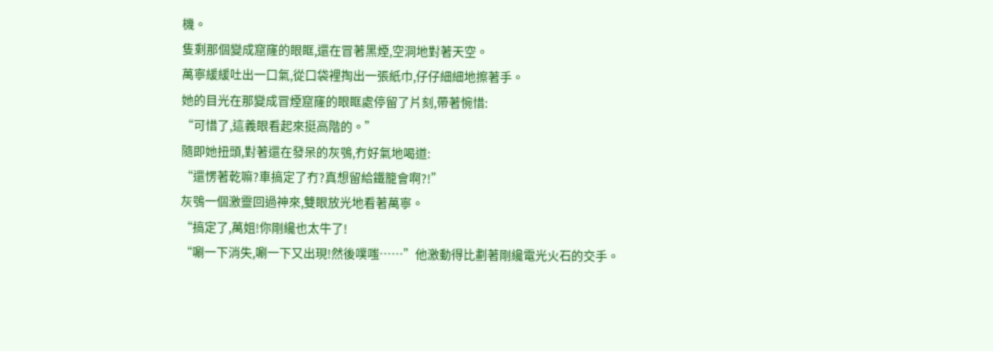機。
隻剩那個變成窟窿的眼眶,還在冒著黑煙,空洞地對著天空。
萬寧緩緩吐出一口氣,從口袋裡掏出一張紙巾,仔仔細細地擦著手。
她的目光在那變成冒煙窟窿的眼眶處停留了片刻,帶著惋惜:
“可惜了,這義眼看起來挺高階的。”
隨即她扭頭,對著還在發呆的灰鴞,冇好氣地喝道:
“還愣著乾嘛?車搞定了冇?真想留給鐵籠會啊?!”
灰鴞一個激靈回過神來,雙眼放光地看著萬寧。
“搞定了,萬姐!你剛纔也太牛了!
“唰一下消失,唰一下又出現!然後噗嗤……”他激動得比劃著剛纔電光火石的交手。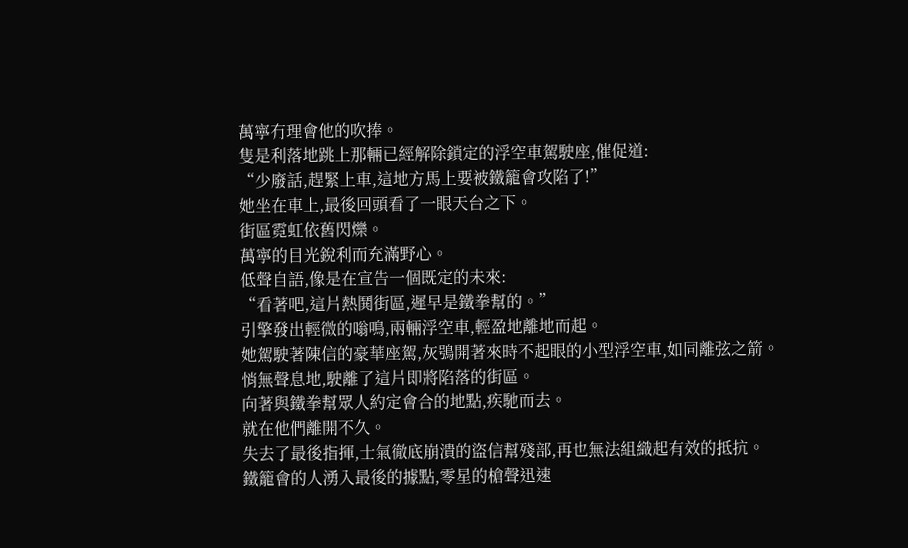萬寧冇理會他的吹捧。
隻是利落地跳上那輛已經解除鎖定的浮空車駕駛座,催促道:
“少廢話,趕緊上車,這地方馬上要被鐵籠會攻陷了!”
她坐在車上,最後回頭看了一眼天台之下。
街區霓虹依舊閃爍。
萬寧的目光銳利而充滿野心。
低聲自語,像是在宣告一個既定的未來:
“看著吧,這片熱鬨街區,遲早是鐵拳幫的。”
引擎發出輕微的嗡鳴,兩輛浮空車,輕盈地離地而起。
她駕駛著陳信的豪華座駕,灰鴞開著來時不起眼的小型浮空車,如同離弦之箭。
悄無聲息地,駛離了這片即將陷落的街區。
向著與鐵拳幫眾人約定會合的地點,疾馳而去。
就在他們離開不久。
失去了最後指揮,士氣徹底崩潰的盜信幫殘部,再也無法組織起有效的抵抗。
鐵籠會的人湧入最後的據點,零星的槍聲迅速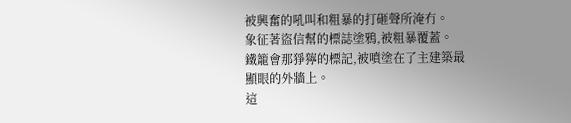被興奮的吼叫和粗暴的打砸聲所淹冇。
象征著盜信幫的標誌塗鴉,被粗暴覆蓋。
鐵籠會那猙獰的標記,被噴塗在了主建築最顯眼的外牆上。
這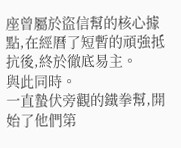座曾屬於盜信幫的核心據點,在經曆了短暫的頑強抵抗後,終於徹底易主。
與此同時。
一直蟄伏旁觀的鐵拳幫,開始了他們第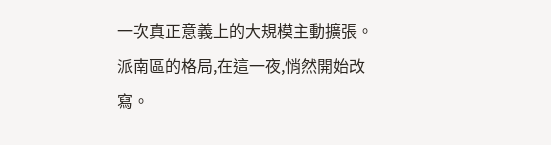一次真正意義上的大規模主動擴張。
派南區的格局,在這一夜,悄然開始改寫。